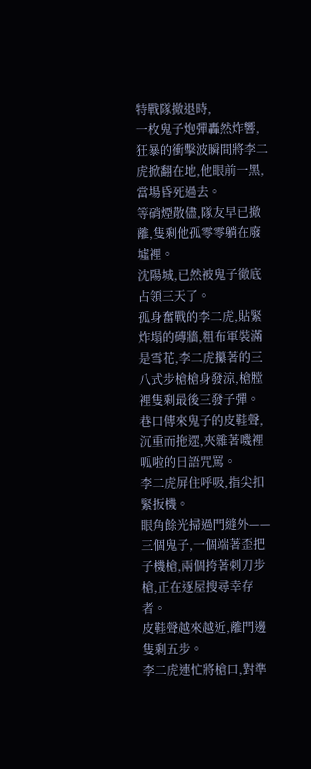特戰隊撤退時,
一枚鬼子炮彈轟然炸響,狂暴的衝擊波瞬間將李二虎掀翻在地,他眼前一黑,當場昏死過去。
等硝煙散儘,隊友早已撤離,隻剩他孤零零躺在廢墟裡。
沈陽城,已然被鬼子徹底占領三天了。
孤身奮戰的李二虎,貼緊炸塌的磚牆,粗布軍裝滿是雪花,李二虎攥著的三八式步槍槍身發涼,槍膛裡隻剩最後三發子彈。
巷口傳來鬼子的皮鞋聲,沉重而拖遝,夾雜著嘰裡呱啦的日語咒罵。
李二虎屏住呼吸,指尖扣緊扳機。
眼角餘光掃過門縫外——三個鬼子,一個端著歪把子機槍,兩個挎著刺刀步槍,正在逐屋搜尋幸存者。
皮鞋聲越來越近,離門邊隻剩五步。
李二虎連忙將槍口,對準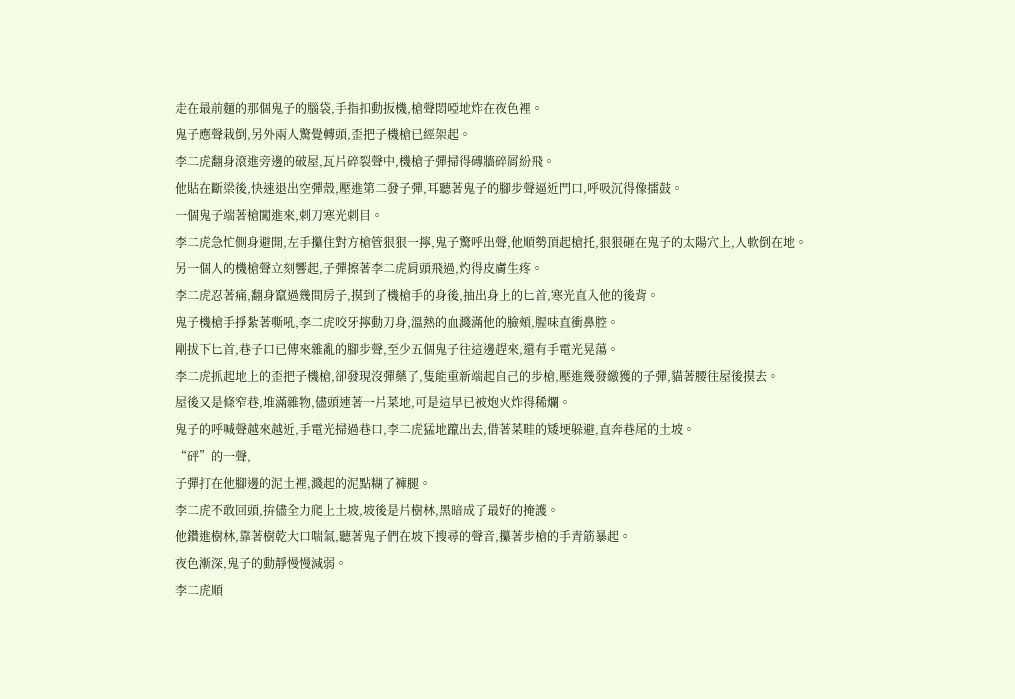走在最前麵的那個鬼子的腦袋,手指扣動扳機,槍聲悶啞地炸在夜色裡。
鬼子應聲栽倒,另外兩人驚覺轉頭,歪把子機槍已經架起。
李二虎翻身滾進旁邊的破屋,瓦片碎裂聲中,機槍子彈掃得磚牆碎屑紛飛。
他貼在斷梁後,快速退出空彈殼,壓進第二發子彈,耳聽著鬼子的腳步聲逼近門口,呼吸沉得像擂鼓。
一個鬼子端著槍闖進來,刺刀寒光刺目。
李二虎急忙側身避開,左手攥住對方槍管狠狠一擰,鬼子驚呼出聲,他順勢頂起槍托,狠狠砸在鬼子的太陽穴上,人軟倒在地。
另一個人的機槍聲立刻響起,子彈擦著李二虎肩頭飛過,灼得皮膚生疼。
李二虎忍著痛,翻身竄過幾間房子,摸到了機槍手的身後,抽出身上的匕首,寒光直入他的後背。
鬼子機槍手掙紮著嘶吼,李二虎咬牙擰動刀身,溫熱的血濺滿他的臉頰,腥味直衝鼻腔。
剛拔下匕首,巷子口已傳來雜亂的腳步聲,至少五個鬼子往這邊趕來,還有手電光晃蕩。
李二虎抓起地上的歪把子機槍,卻發現沒彈藥了,隻能重新端起自己的步槍,壓進幾發繳獲的子彈,貓著腰往屋後摸去。
屋後又是條窄巷,堆滿雜物,儘頭連著一片菜地,可是這早已被炮火炸得稀爛。
鬼子的呼喊聲越來越近,手電光掃過巷口,李二虎猛地躥出去,借著菜畦的矮埂躲避,直奔巷尾的土坡。
“砰”的一聲,
子彈打在他腳邊的泥土裡,濺起的泥點糊了褲腿。
李二虎不敢回頭,拚儘全力爬上土坡,坡後是片樹林,黑暗成了最好的掩護。
他鑽進樹林,靠著樹乾大口喘氣,聽著鬼子們在坡下搜尋的聲音,攥著步槍的手青筋暴起。
夜色漸深,鬼子的動靜慢慢減弱。
李二虎順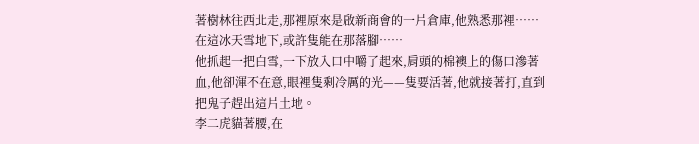著樹林往西北走,那裡原來是啟新商會的一片倉庫,他熟悉那裡……在這冰天雪地下,或許隻能在那落腳……
他抓起一把白雪,一下放入口中嚼了起來,肩頭的棉襖上的傷口滲著血,他卻渾不在意,眼裡隻剩冷厲的光——隻要活著,他就接著打,直到把鬼子趕出這片土地。
李二虎貓著腰,在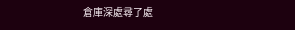倉庫深處尋了處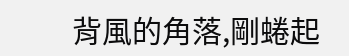背風的角落,剛蜷起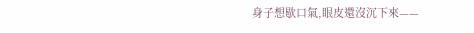身子想歇口氣,眼皮還沒沉下來——